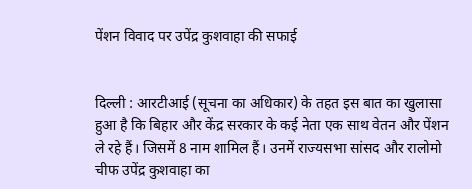पेंशन विवाद पर उपेंद्र कुशवाहा की सफाई


दिल्ली : आरटीआई (सूचना का अधिकार) के तहत इस बात का खुलासा हुआ है कि बिहार और केंद्र सरकार के कई नेता एक साथ वेतन और पेंशन ले रहे हैं। जिसमें 8 नाम शामिल हैं। उनमें राज्यसभा सांसद और रालोमो चीफ उपेंद्र कुशवाहा का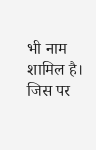भी नाम शामिल है। जिस पर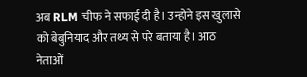अब RLM चीफ ने सफाई दी है। उन्होने इस खुलासे को बेबुनियाद और तथ्य से परे बताया है। आठ नेताओं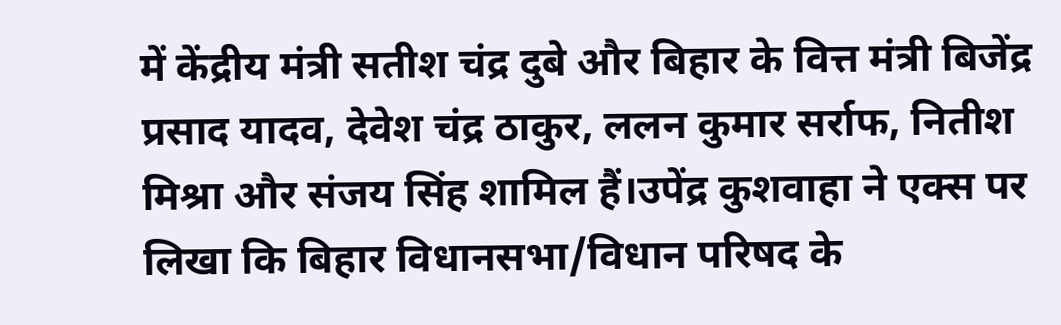में केंद्रीय मंत्री सतीश चंद्र दुबे और बिहार के वित्त मंत्री बिजेंद्र प्रसाद यादव, देवेश चंद्र ठाकुर, ललन कुमार सर्राफ, नितीश मिश्रा और संजय सिंह शामिल हैं।उपेंद्र कुशवाहा ने एक्स पर लिखा कि बिहार विधानसभा/विधान परिषद के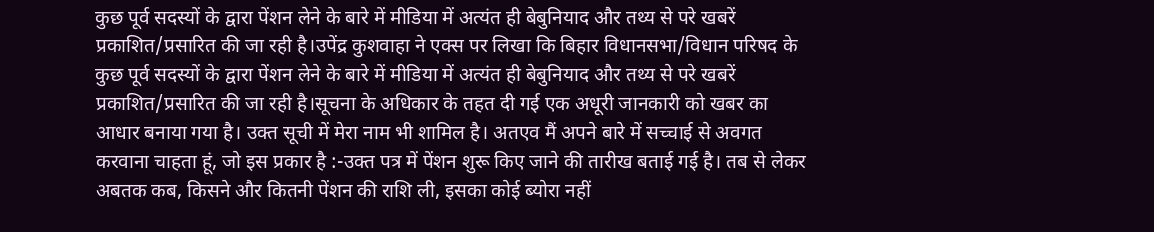कुछ पूर्व सदस्यों के द्वारा पेंशन लेने के बारे में मीडिया में अत्यंत ही बेबुनियाद और तथ्य से परे खबरें प्रकाशित/प्रसारित की जा रही है।उपेंद्र कुशवाहा ने एक्स पर लिखा कि बिहार विधानसभा/विधान परिषद के कुछ पूर्व सदस्यों के द्वारा पेंशन लेने के बारे में मीडिया में अत्यंत ही बेबुनियाद और तथ्य से परे खबरें प्रकाशित/प्रसारित की जा रही है।सूचना के अधिकार के तहत दी गई एक अधूरी जानकारी को खबर का आधार बनाया गया है। उक्त सूची में मेरा नाम भी शामिल है। अतएव मैं अपने बारे में सच्चाई से अवगत करवाना चाहता हूं, जो इस प्रकार है :-उक्त पत्र में पेंशन शुरू किए जाने की तारीख बताई गई है। तब से लेकर अबतक कब, किसने और कितनी पेंशन की राशि ली, इसका कोई ब्योरा नहीं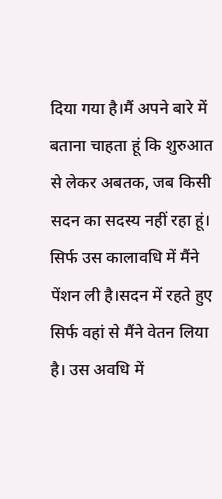दिया गया है।मैं अपने बारे में बताना चाहता हूं कि शुरुआत से लेकर अबतक, जब किसी सदन का सदस्य नहीं रहा हूं। सिर्फ उस कालावधि में मैंने पेंशन ली है।सदन में रहते हुए सिर्फ वहां से मैंने वेतन लिया है। उस अवधि में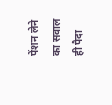पेंशन लेने का सवाल ही पैदा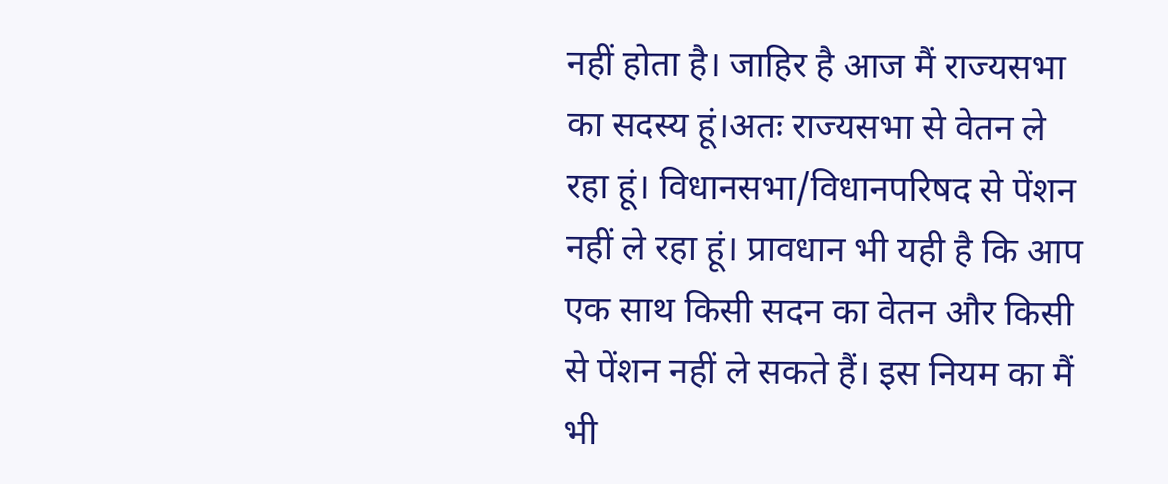नहीं होता है। जाहिर है आज मैं राज्यसभा का सदस्य हूं।अतः राज्यसभा से वेतन ले रहा हूं। विधानसभा/विधानपरिषद से पेंशन नहीं ले रहा हूं। प्रावधान भी यही है कि आप एक साथ किसी सदन का वेतन और किसी से पेंशन नहीं ले सकते हैं। इस नियम का मैं भी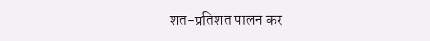शत-प्रतिशत पालन कर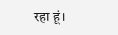रहा हूं।